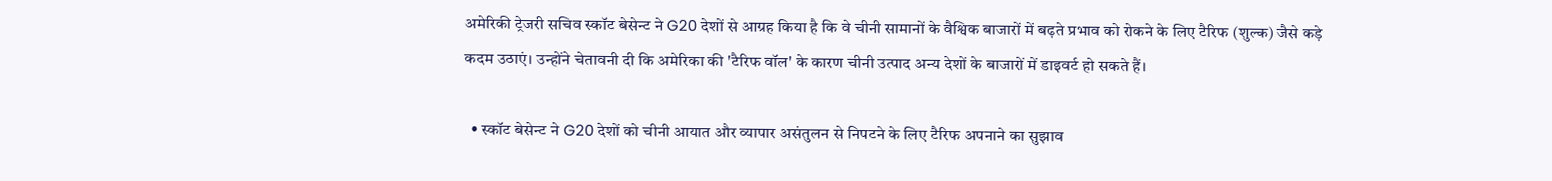अमेरिकी ट्रेजरी सचिव स्कॉट बेसेन्ट ने G20 देशों से आग्रह किया है कि वे चीनी सामानों के वैश्विक बाजारों में बढ़ते प्रभाव को रोकने के लिए टैरिफ (शुल्क) जैसे कड़े कदम उठाएं। उन्होंने चेतावनी दी कि अमेरिका की 'टैरिफ वॉल' के कारण चीनी उत्पाद अन्य देशों के बाजारों में डाइवर्ट हो सकते हैं।

  • स्कॉट बेसेन्ट ने G20 देशों को चीनी आयात और व्यापार असंतुलन से निपटने के लिए टैरिफ अपनाने का सुझाव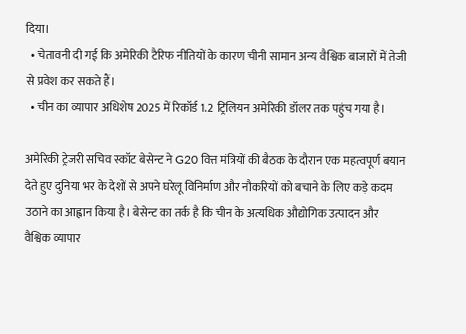दिया।
  • चेतावनी दी गई कि अमेरिकी टैरिफ नीतियों के कारण चीनी सामान अन्य वैश्विक बाजारों में तेजी से प्रवेश कर सकते हैं।
  • चीन का व्यापार अधिशेष 2025 में रिकॉर्ड 1.2 ट्रिलियन अमेरिकी डॉलर तक पहुंच गया है।

अमेरिकी ट्रेजरी सचिव स्कॉट बेसेन्ट ने G20 वित्त मंत्रियों की बैठक के दौरान एक महत्वपूर्ण बयान देते हुए दुनिया भर के देशों से अपने घरेलू विनिर्माण और नौकरियों को बचाने के लिए कड़े कदम उठाने का आह्वान किया है। बेसेन्ट का तर्क है कि चीन के अत्यधिक औद्योगिक उत्पादन और वैश्विक व्यापार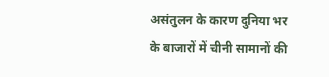असंतुलन के कारण दुनिया भर के बाजारों में चीनी सामानों की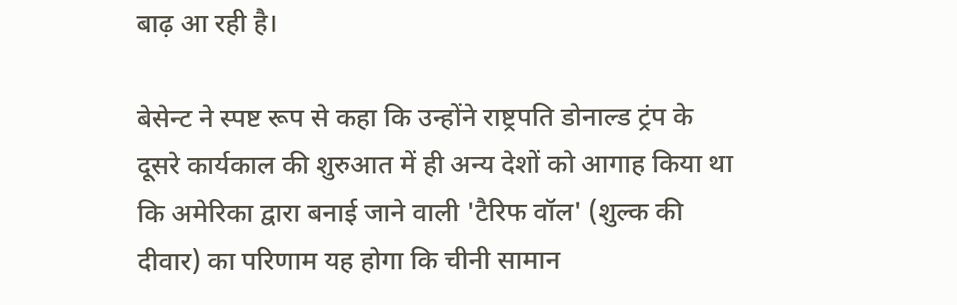बाढ़ आ रही है।

बेसेन्ट ने स्पष्ट रूप से कहा कि उन्होंने राष्ट्रपति डोनाल्ड ट्रंप के दूसरे कार्यकाल की शुरुआत में ही अन्य देशों को आगाह किया था कि अमेरिका द्वारा बनाई जाने वाली 'टैरिफ वॉल' (शुल्क की दीवार) का परिणाम यह होगा कि चीनी सामान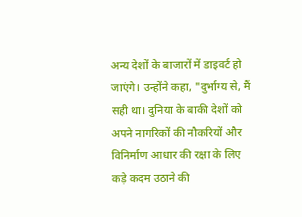अन्य देशों के बाजारों में डाइवर्ट हो जाएंगे। उन्होंने कहा, "दुर्भाग्य से, मैं सही था। दुनिया के बाकी देशों को अपने नागरिकों की नौकरियों और विनिर्माण आधार की रक्षा के लिए कड़े कदम उठाने की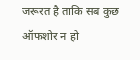जरूरत है ताकि सब कुछ ऑफशोर न हो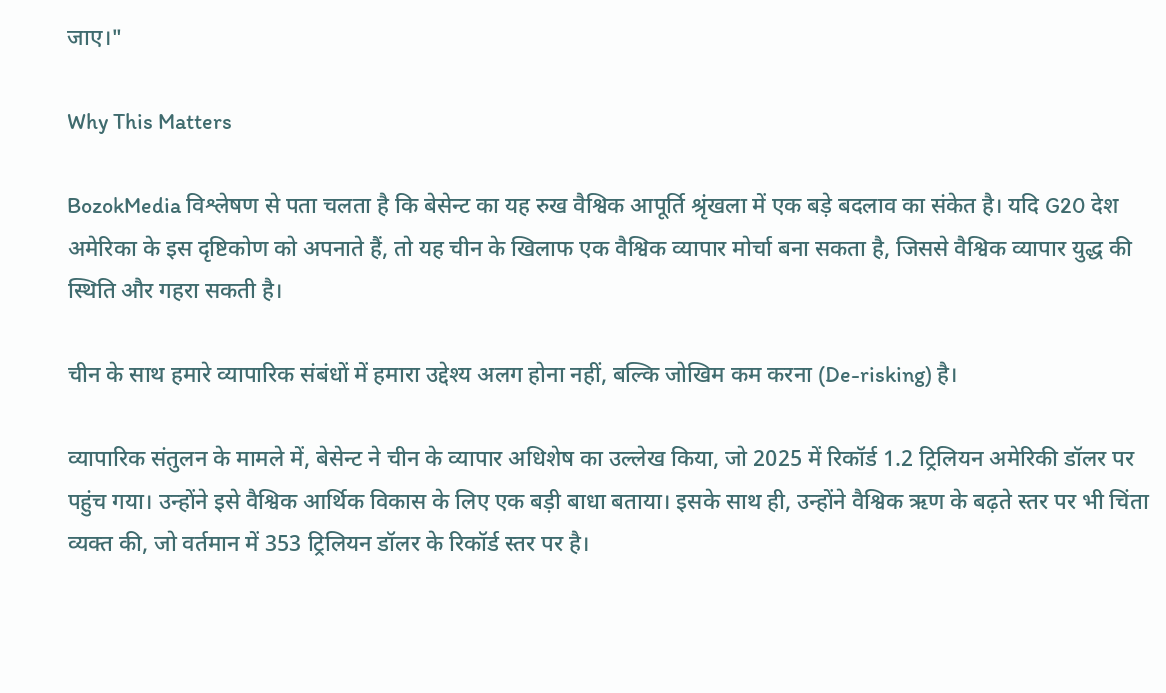जाए।"

Why This Matters

BozokMedia विश्लेषण से पता चलता है कि बेसेन्ट का यह रुख वैश्विक आपूर्ति श्रृंखला में एक बड़े बदलाव का संकेत है। यदि G20 देश अमेरिका के इस दृष्टिकोण को अपनाते हैं, तो यह चीन के खिलाफ एक वैश्विक व्यापार मोर्चा बना सकता है, जिससे वैश्विक व्यापार युद्ध की स्थिति और गहरा सकती है।

चीन के साथ हमारे व्यापारिक संबंधों में हमारा उद्देश्य अलग होना नहीं, बल्कि जोखिम कम करना (De-risking) है।

व्यापारिक संतुलन के मामले में, बेसेन्ट ने चीन के व्यापार अधिशेष का उल्लेख किया, जो 2025 में रिकॉर्ड 1.2 ट्रिलियन अमेरिकी डॉलर पर पहुंच गया। उन्होंने इसे वैश्विक आर्थिक विकास के लिए एक बड़ी बाधा बताया। इसके साथ ही, उन्होंने वैश्विक ऋण के बढ़ते स्तर पर भी चिंता व्यक्त की, जो वर्तमान में 353 ट्रिलियन डॉलर के रिकॉर्ड स्तर पर है।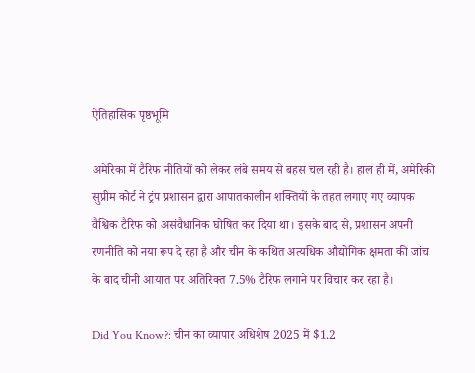ऐतिहासिक पृष्ठभूमि

अमेरिका में टैरिफ नीतियों को लेकर लंबे समय से बहस चल रही है। हाल ही में, अमेरिकी सुप्रीम कोर्ट ने ट्रंप प्रशासन द्वारा आपातकालीन शक्तियों के तहत लगाए गए व्यापक वैश्विक टैरिफ को असंवैधानिक घोषित कर दिया था। इसके बाद से, प्रशासन अपनी रणनीति को नया रूप दे रहा है और चीन के कथित अत्यधिक औद्योगिक क्षमता की जांच के बाद चीनी आयात पर अतिरिक्त 7.5% टैरिफ लगाने पर विचार कर रहा है।

Did You Know?: चीन का व्यापार अधिशेष 2025 में $1.2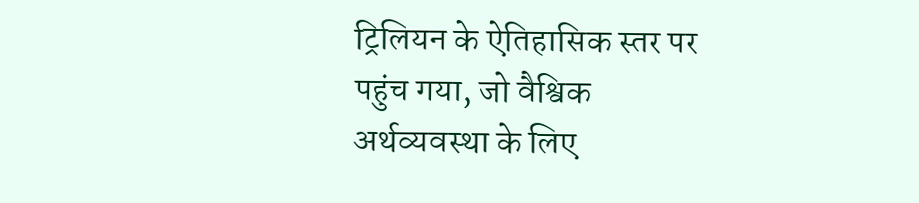ट्रिलियन के ऐतिहासिक स्तर पर पहुंच गया, जो वैश्विक अर्थव्यवस्था के लिए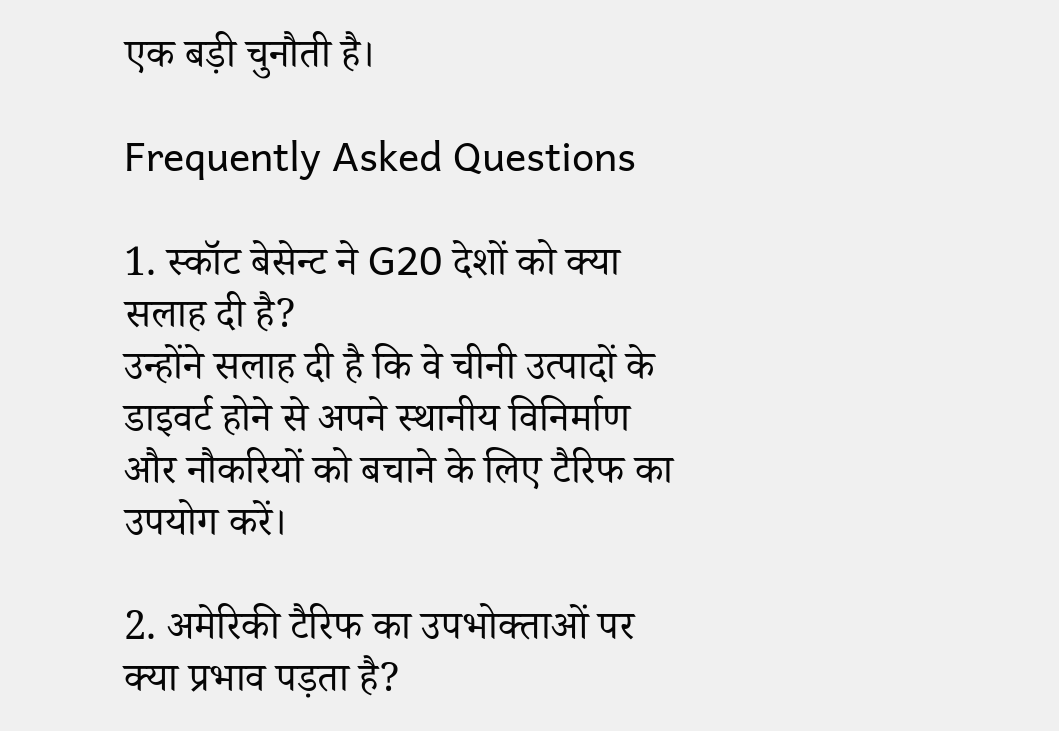एक बड़ी चुनौती है।

Frequently Asked Questions

1. स्कॉट बेसेन्ट ने G20 देशों को क्या सलाह दी है?
उन्होंने सलाह दी है कि वे चीनी उत्पादों के डाइवर्ट होने से अपने स्थानीय विनिर्माण और नौकरियों को बचाने के लिए टैरिफ का उपयोग करें।

2. अमेरिकी टैरिफ का उपभोक्ताओं पर क्या प्रभाव पड़ता है?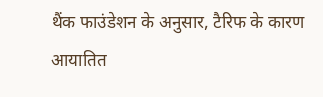थैंक फाउंडेशन के अनुसार, टैरिफ के कारण आयातित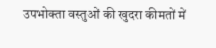उपभोक्ता वस्तुओं की खुदरा कीमतों में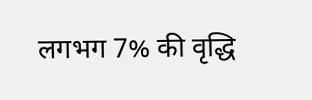लगभग 7% की वृद्धि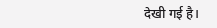देखी गई है।